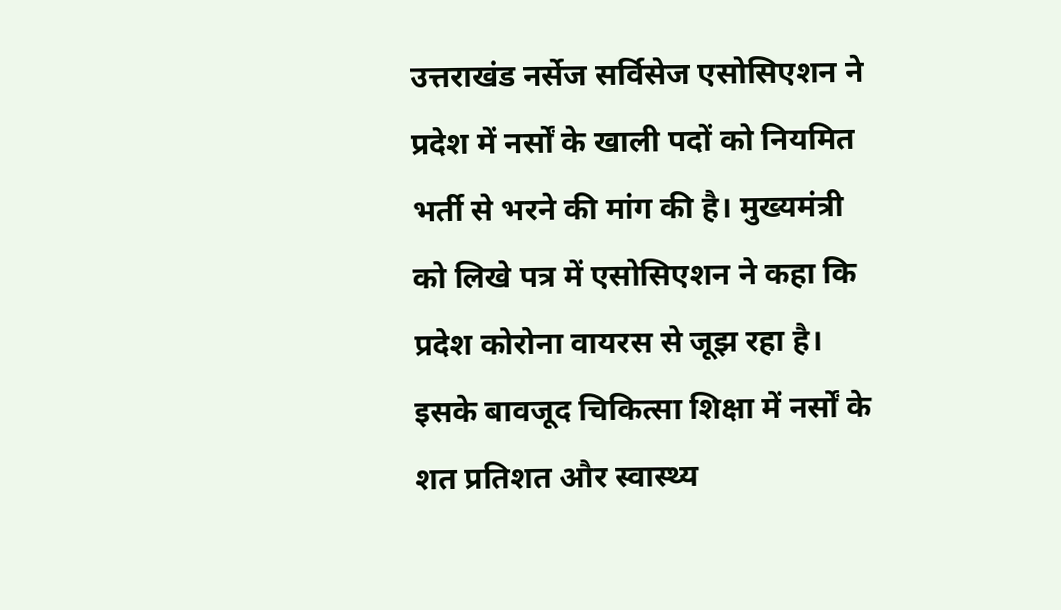उत्तराखंड नर्सेज सर्विसेज एसोसिएशन ने प्रदेश में नर्सों के खाली पदों को नियमित भर्ती से भरने की मांग की है। मुख्यमंत्री को लिखे पत्र में एसोसिएशन ने कहा कि प्रदेश कोरोना वायरस से जूझ रहा है। इसके बावजूद चिकित्सा शिक्षा में नर्सों के शत प्रतिशत और स्वास्थ्य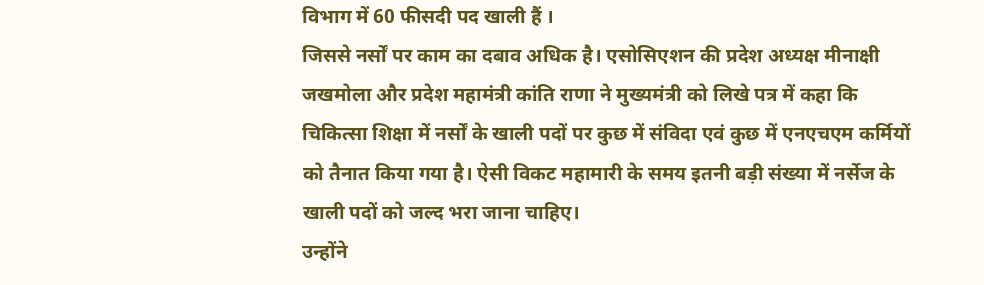विभाग में 60 फीसदी पद खाली हैं ।
जिससे नर्सों पर काम का दबाव अधिक है। एसोसिएशन की प्रदेश अध्यक्ष मीनाक्षी जखमोला और प्रदेश महामंत्री कांति राणा ने मुख्यमंत्री को लिखे पत्र में कहा कि चिकित्सा शिक्षा में नर्सों के खाली पदों पर कुछ में संविदा एवं कुछ में एनएचएम कर्मियों को तैनात किया गया है। ऐसी विकट महामारी के समय इतनी बड़ी संख्या में नर्सेज के खाली पदों को जल्द भरा जाना चाहिए।
उन्होंने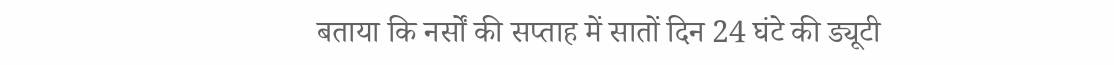बताया कि नर्सों की सप्ताह में सातों दिन 24 घंटे की ड्यूटी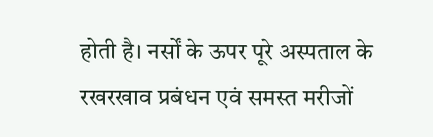होती है। नर्सों के ऊपर पूरे अस्पताल के रखरखाव प्रबंधन एवं समस्त मरीजों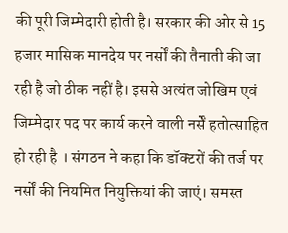की पूरी जिम्मेदारी होती है। सरकार की ओर से 15 हजार मासिक मानदेय पर नर्सों की तैनाती की जा रही है जो ठीक नहीं है। इससे अत्यंत जोखिम एवं जिम्मेदार पद पर कार्य करने वाली नर्सें हतोत्साहित हो रही है । संगठन ने कहा कि डॉक्टरों की तर्ज पर नर्सों की नियमित नियुक्तियां की जाएं। समस्त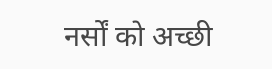नर्सों को अच्छी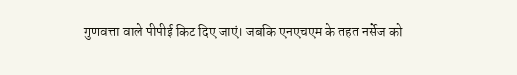गुणवत्ता वाले पीपीई किट दिए जाएं। जबकि एनएचएम के तहत नर्सेज को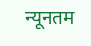न्यूनतम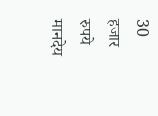30 हजार रुपये मानदेय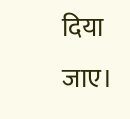दिया जाए।